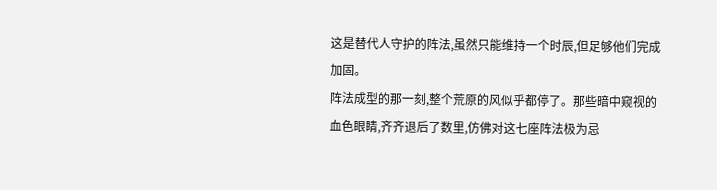这是替代人守护的阵法,虽然只能维持一个时辰,但足够他们完成加固。
阵法成型的那一刻,整个荒原的风似乎都停了。那些暗中窥视的血色眼睛,齐齐退后了数里,仿佛对这七座阵法极为忌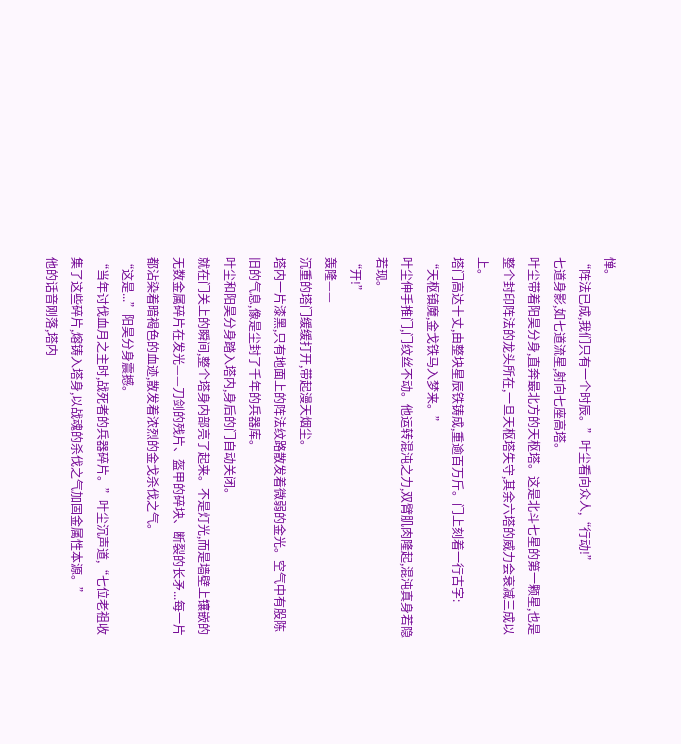惮。
“阵法已成,我们只有一个时辰。”叶尘看向众人,“行动!”
七道身影,如七道流星,射向七座高塔。
叶尘带着阳昊分身,直奔最北方的天枢塔。这是北斗七星的第一颗星,也是整个封印阵法的龙头所在,一旦天枢塔失守,其余六塔的威力会衰减三成以上。
塔门高达十丈,由整块星辰铁铸成,重逾百万斤。门上刻着一行古字:
“天枢镇魔,金戈铁马入梦来。”
叶尘伸手推门,门纹丝不动。他运转混沌之力,双臂肌肉隆起,混沌真身若隐若现。
“开!”
轰隆——
沉重的塔门缓缓打开,带起漫天烟尘。
塔内一片漆黑,只有地面上的阵法纹路散发着微弱的金光。空气中有股陈旧的气息,像是尘封了千年的兵器库。
叶尘和阳昊分身踏入塔内,身后的门自动关闭。
就在门关上的瞬间,整个塔身内部亮了起来。不是灯光,而是墙壁上镶嵌的无数金属碎片在发光——刀剑的残片、盔甲的碎块、断裂的长矛...每一片都沾染着暗褐色的血迹,散发着浓烈的金戈杀伐之气。
“这是...”阳昊分身震撼。
“当年讨伐血月之主时,战死者的兵器碎片。”叶尘沉声道,“七位老祖收集了这些碎片,熔铸入塔身,以战魂的杀伐之气加固金属性本源。”
他的话音刚落,塔内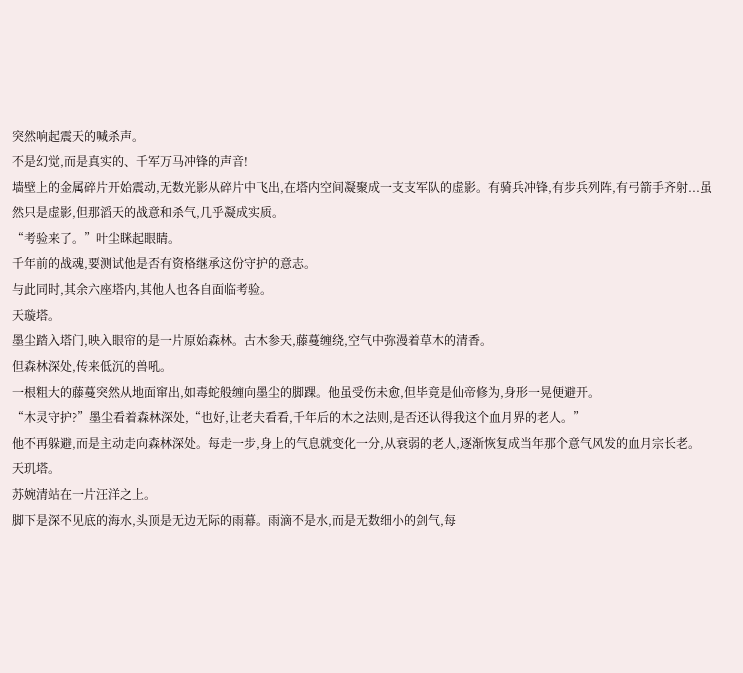突然响起震天的喊杀声。
不是幻觉,而是真实的、千军万马冲锋的声音!
墙壁上的金属碎片开始震动,无数光影从碎片中飞出,在塔内空间凝聚成一支支军队的虚影。有骑兵冲锋,有步兵列阵,有弓箭手齐射...虽然只是虚影,但那滔天的战意和杀气,几乎凝成实质。
“考验来了。”叶尘眯起眼睛。
千年前的战魂,要测试他是否有资格继承这份守护的意志。
与此同时,其余六座塔内,其他人也各自面临考验。
天璇塔。
墨尘踏入塔门,映入眼帘的是一片原始森林。古木参天,藤蔓缠绕,空气中弥漫着草木的清香。
但森林深处,传来低沉的兽吼。
一根粗大的藤蔓突然从地面窜出,如毒蛇般缠向墨尘的脚踝。他虽受伤未愈,但毕竟是仙帝修为,身形一晃便避开。
“木灵守护?”墨尘看着森林深处,“也好,让老夫看看,千年后的木之法则,是否还认得我这个血月界的老人。”
他不再躲避,而是主动走向森林深处。每走一步,身上的气息就变化一分,从衰弱的老人,逐渐恢复成当年那个意气风发的血月宗长老。
天玑塔。
苏婉清站在一片汪洋之上。
脚下是深不见底的海水,头顶是无边无际的雨幕。雨滴不是水,而是无数细小的剑气,每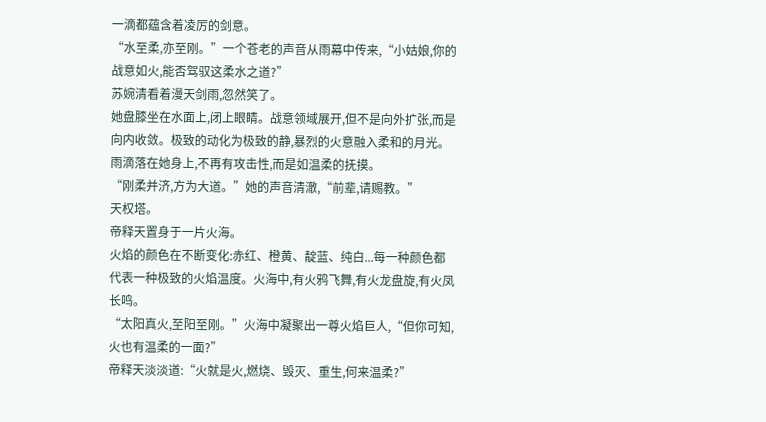一滴都蕴含着凌厉的剑意。
“水至柔,亦至刚。”一个苍老的声音从雨幕中传来,“小姑娘,你的战意如火,能否驾驭这柔水之道?”
苏婉清看着漫天剑雨,忽然笑了。
她盘膝坐在水面上,闭上眼睛。战意领域展开,但不是向外扩张,而是向内收敛。极致的动化为极致的静,暴烈的火意融入柔和的月光。
雨滴落在她身上,不再有攻击性,而是如温柔的抚摸。
“刚柔并济,方为大道。”她的声音清澈,“前辈,请赐教。”
天权塔。
帝释天置身于一片火海。
火焰的颜色在不断变化:赤红、橙黄、靛蓝、纯白...每一种颜色都代表一种极致的火焰温度。火海中,有火鸦飞舞,有火龙盘旋,有火凤长鸣。
“太阳真火,至阳至刚。”火海中凝聚出一尊火焰巨人,“但你可知,火也有温柔的一面?”
帝释天淡淡道:“火就是火,燃烧、毁灭、重生,何来温柔?”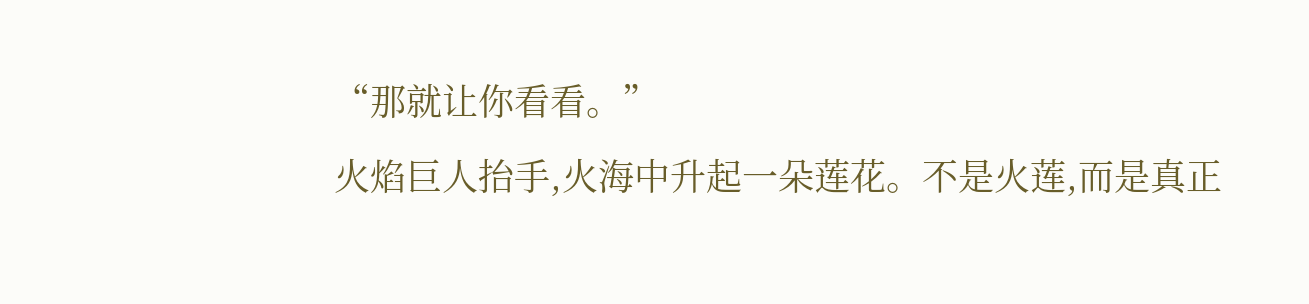“那就让你看看。”
火焰巨人抬手,火海中升起一朵莲花。不是火莲,而是真正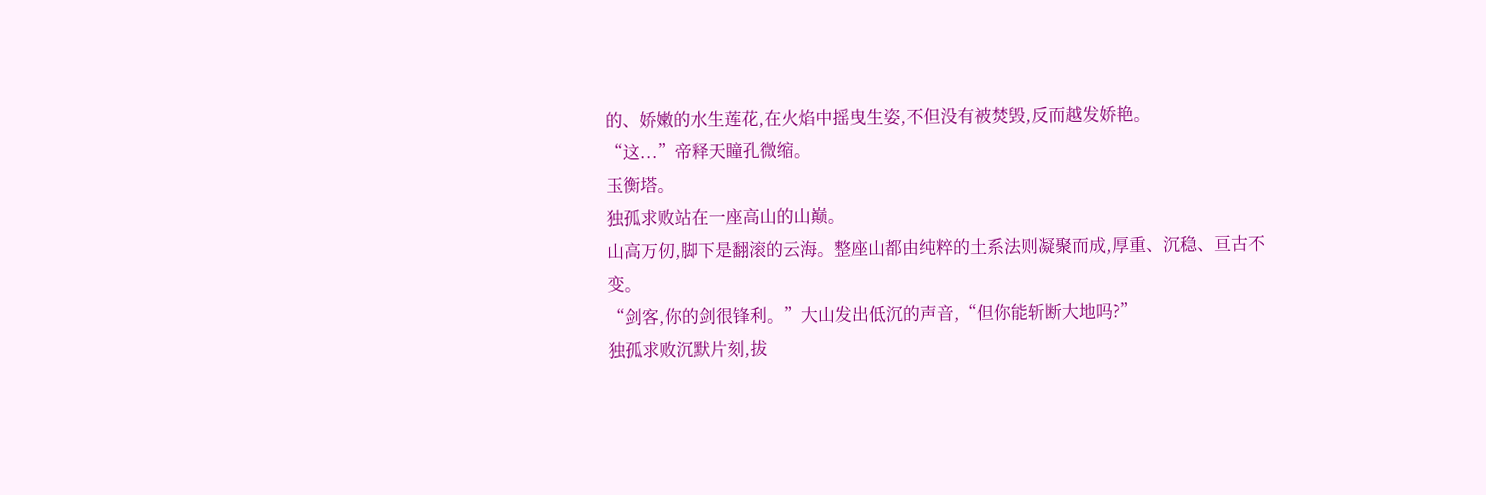的、娇嫩的水生莲花,在火焰中摇曳生姿,不但没有被焚毁,反而越发娇艳。
“这...”帝释天瞳孔微缩。
玉衡塔。
独孤求败站在一座高山的山巅。
山高万仞,脚下是翻滚的云海。整座山都由纯粹的土系法则凝聚而成,厚重、沉稳、亘古不变。
“剑客,你的剑很锋利。”大山发出低沉的声音,“但你能斩断大地吗?”
独孤求败沉默片刻,拔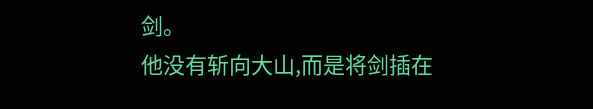剑。
他没有斩向大山,而是将剑插在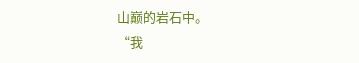山巅的岩石中。
“我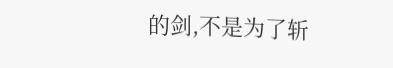的剑,不是为了斩